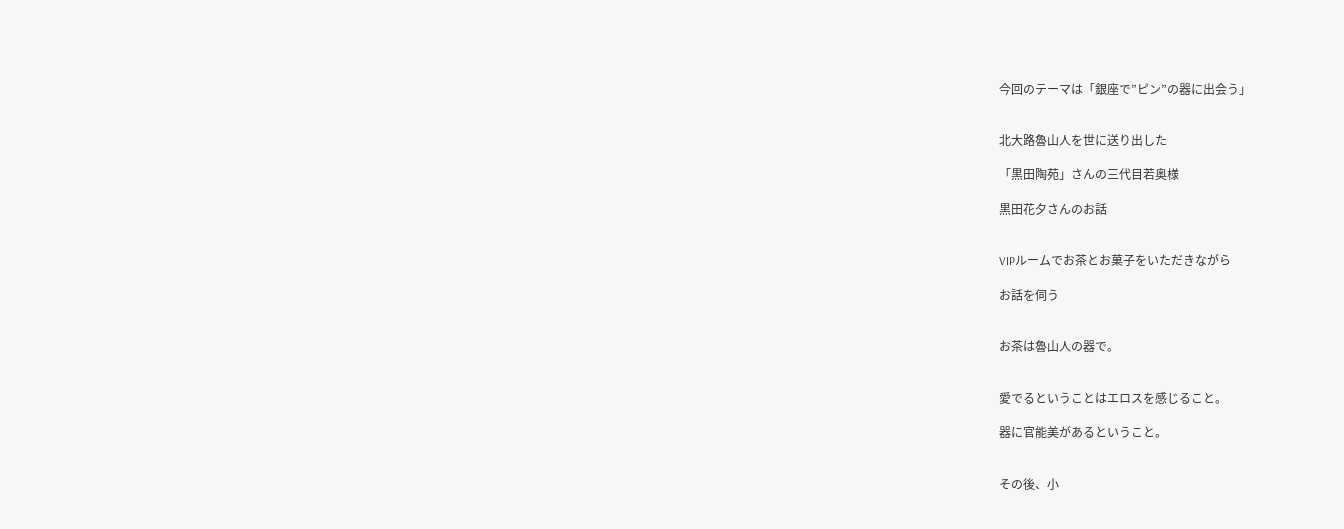今回のテーマは「銀座で”ピン”の器に出会う」


北大路魯山人を世に送り出した

「黒田陶苑」さんの三代目若奥様

黒田花夕さんのお話


VIPルームでお茶とお菓子をいただきながら

お話を伺う


お茶は魯山人の器で。


愛でるということはエロスを感じること。

器に官能美があるということ。


その後、小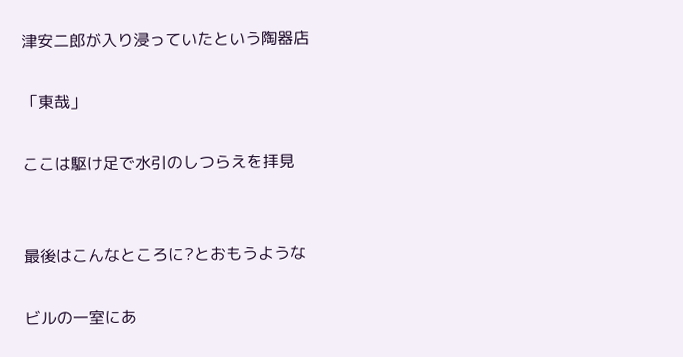津安二郎が入り浸っていたという陶器店

「東哉」

ここは駆け足で水引のしつらえを拝見


最後はこんなところに?とおもうような

ビルの一室にあ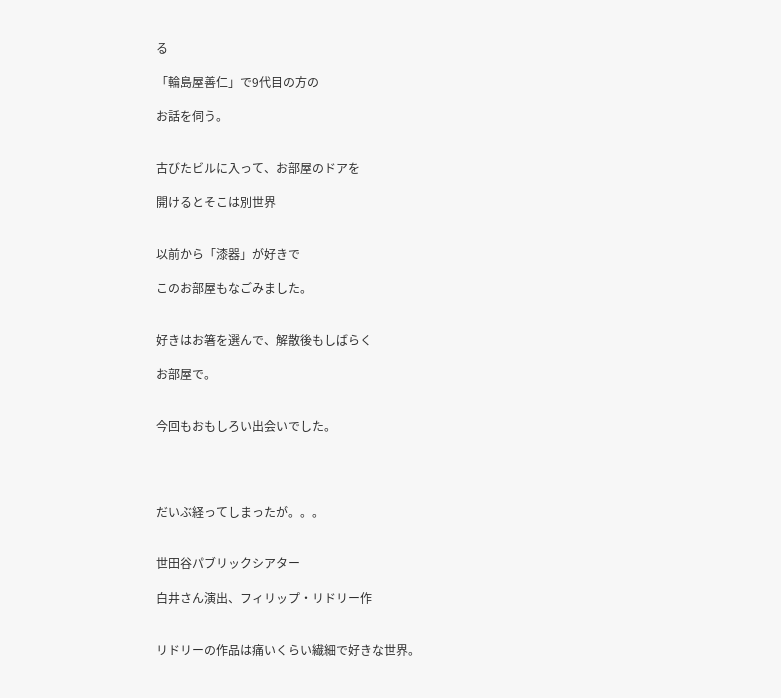る

「輪島屋善仁」で9代目の方の

お話を伺う。


古びたビルに入って、お部屋のドアを

開けるとそこは別世界


以前から「漆器」が好きで

このお部屋もなごみました。


好きはお箸を選んで、解散後もしばらく

お部屋で。


今回もおもしろい出会いでした。




だいぶ経ってしまったが。。。


世田谷パブリックシアター

白井さん演出、フィリップ・リドリー作


リドリーの作品は痛いくらい繊細で好きな世界。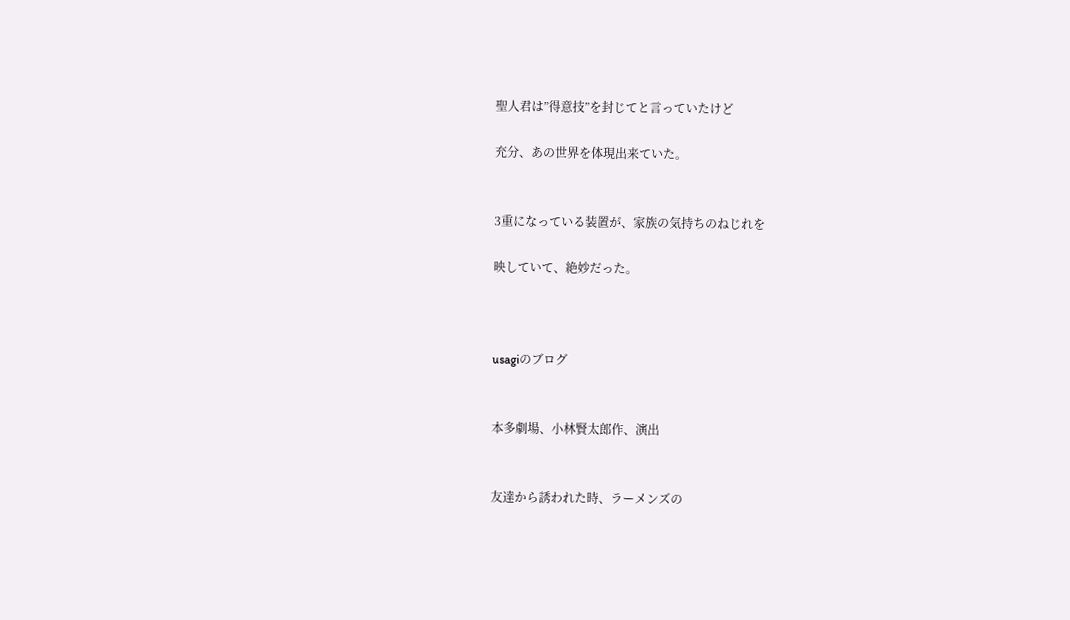聖人君は”得意技”を封じてと言っていたけど

充分、あの世界を体現出来ていた。


3重になっている装置が、家族の気持ちのねじれを

映していて、絶妙だった。



usagiのブログ


本多劇場、小林賢太郎作、演出


友達から誘われた時、ラーメンズの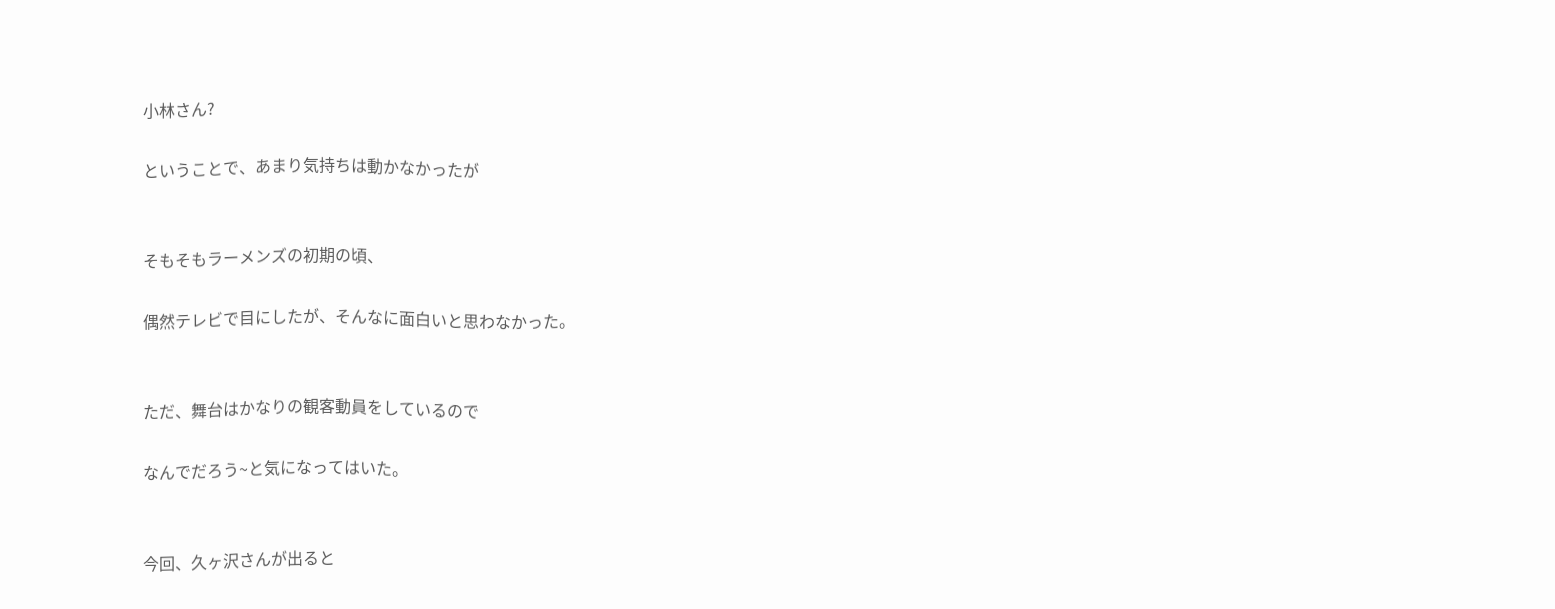小林さん?

ということで、あまり気持ちは動かなかったが


そもそもラーメンズの初期の頃、

偶然テレビで目にしたが、そんなに面白いと思わなかった。


ただ、舞台はかなりの観客動員をしているので

なんでだろう~と気になってはいた。


今回、久ヶ沢さんが出ると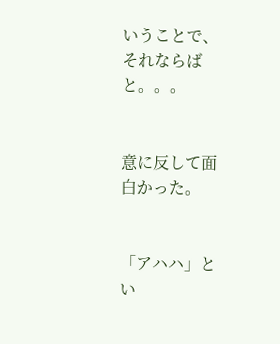いうことで、それならばと。。。


意に反して面白かった。


「アハハ」とい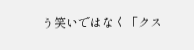う笑いではなく「クス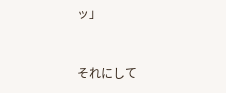ッ」


それにして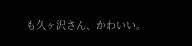も久ヶ沢さん、かわいい。